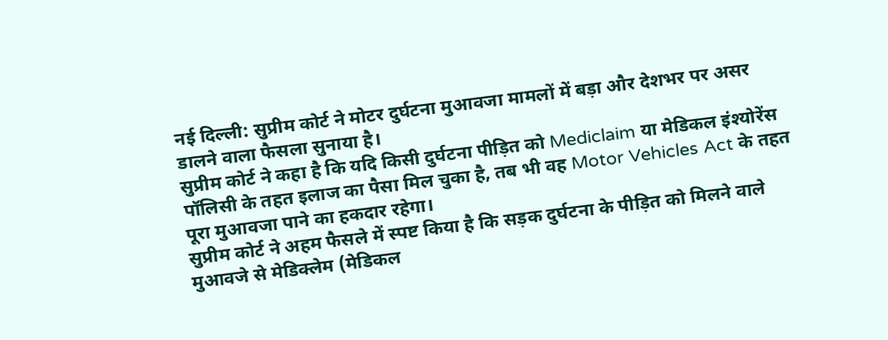नई दिल्ली: सुप्रीम कोर्ट ने मोटर दुर्घटना मुआवजा मामलों में बड़ा और देशभर पर असर डालने वाला फैसला सुनाया है।
सुप्रीम कोर्ट ने कहा है कि यदि किसी दुर्घटना पीड़ित को Mediclaim या मेडिकल इंश्योरेंस पॉलिसी के तहत इलाज का पैसा मिल चुका है, तब भी वह Motor Vehicles Act के तहत पूरा मुआवजा पाने का हकदार रहेगा।
सुप्रीम कोर्ट ने अहम फैसले में स्पष्ट किया है कि सड़क दुर्घटना के पीड़ित को मिलने वाले मुआवजे से मेडिक्लेम (मेडिकल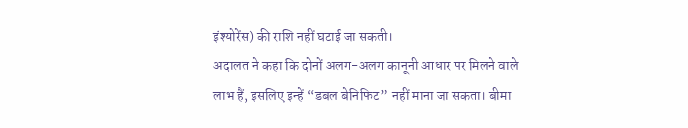इंश्योरेंस) की राशि नहीं घटाई जा सकती।
अदालत ने कहा कि दोनों अलग-अलग कानूनी आधार पर मिलने वाले लाभ हैं, इसलिए इन्हें “डबल बेनिफिट” नहीं माना जा सकता। बीमा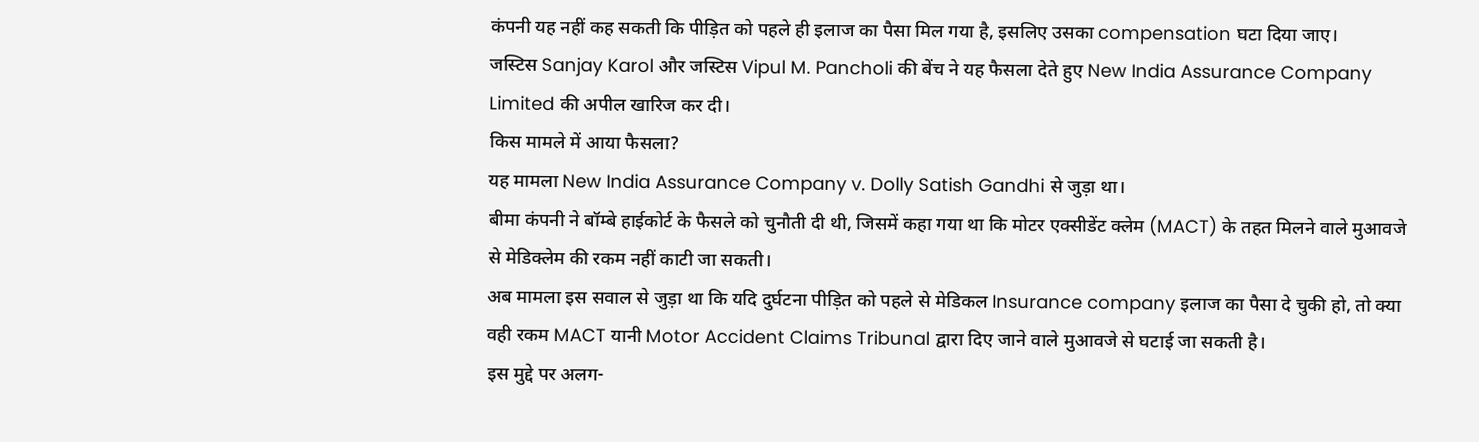कंपनी यह नहीं कह सकती कि पीड़ित को पहले ही इलाज का पैसा मिल गया है, इसलिए उसका compensation घटा दिया जाए।
जस्टिस Sanjay Karol और जस्टिस Vipul M. Pancholi की बेंच ने यह फैसला देते हुए New India Assurance Company Limited की अपील खारिज कर दी।
किस मामले में आया फैसला?
यह मामला New India Assurance Company v. Dolly Satish Gandhi से जुड़ा था।
बीमा कंपनी ने बॉम्बे हाईकोर्ट के फैसले को चुनौती दी थी, जिसमें कहा गया था कि मोटर एक्सीडेंट क्लेम (MACT) के तहत मिलने वाले मुआवजे से मेडिक्लेम की रकम नहीं काटी जा सकती।
अब मामला इस सवाल से जुड़ा था कि यदि दुर्घटना पीड़ित को पहले से मेडिकल Insurance company इलाज का पैसा दे चुकी हो, तो क्या वही रकम MACT यानी Motor Accident Claims Tribunal द्वारा दिए जाने वाले मुआवजे से घटाई जा सकती है।
इस मुद्दे पर अलग-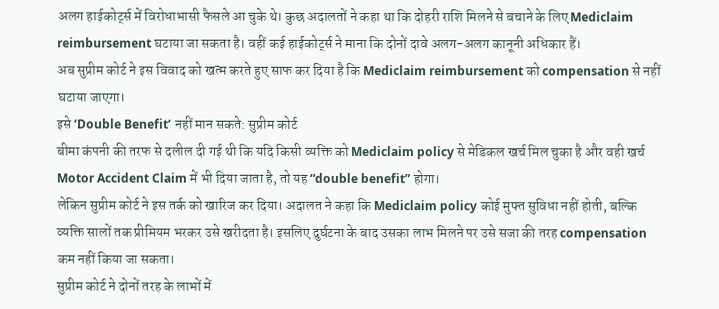अलग हाईकोर्ट्स में विरोधाभासी फैसले आ चुके थे। कुछ अदालतों ने कहा था कि दोहरी राशि मिलने से बचाने के लिए Mediclaim reimbursement घटाया जा सकता है। वहीं कई हाईकोर्ट्स ने माना कि दोनों दावे अलग-अलग कानूनी अधिकार हैं।
अब सुप्रीम कोर्ट ने इस विवाद को खत्म करते हुए साफ कर दिया है कि Mediclaim reimbursement को compensation से नहीं घटाया जाएगा।
इसे ‘Double Benefit’ नहीं मान सकते: सुप्रीम कोर्ट
बीमा कंपनी की तरफ से दलील दी गई थी कि यदि किसी व्यक्ति को Mediclaim policy से मेडिकल खर्च मिल चुका है और वही खर्च Motor Accident Claim में भी दिया जाता है, तो यह “double benefit” होगा।
लेकिन सुप्रीम कोर्ट ने इस तर्क को खारिज कर दिया। अदालत ने कहा कि Mediclaim policy कोई मुफ्त सुविधा नहीं होती, बल्कि व्यक्ति सालों तक प्रीमियम भरकर उसे खरीदता है। इसलिए दुर्घटना के बाद उसका लाभ मिलने पर उसे सजा की तरह compensation कम नहीं किया जा सकता।
सुप्रीम कोर्ट ने दोनों तरह के लाभों में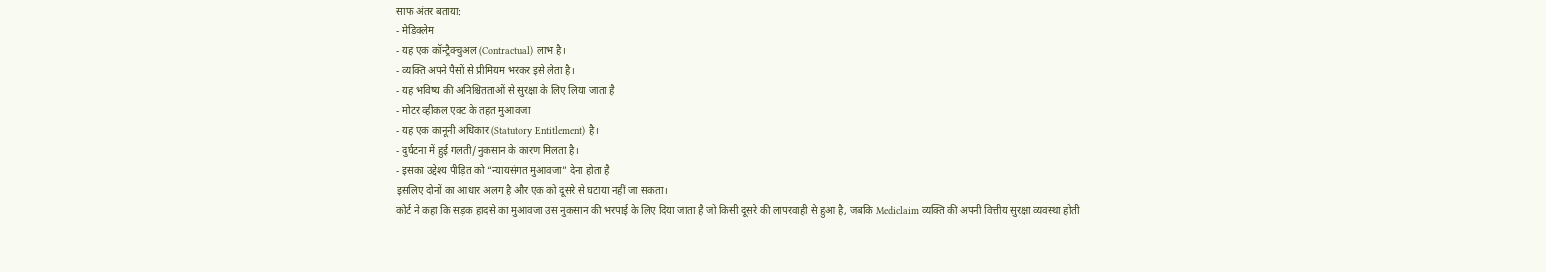साफ अंतर बताया:
- मेडिक्लेम
- यह एक कॉन्ट्रैक्चुअल (Contractual) लाभ है।
- व्यक्ति अपने पैसों से प्रीमियम भरकर इसे लेता है।
- यह भविष्य की अनिश्चितताओं से सुरक्षा के लिए लिया जाता है
- मोटर व्हीकल एक्ट के तहत मुआवजा
- यह एक कानूनी अधिकार (Statutory Entitlement) है।
- दुर्घटना में हुई गलती/नुकसान के कारण मिलता है।
- इसका उद्देश्य पीड़ित को “न्यायसंगत मुआवजा” देना होता है
इसलिए दोनों का आधार अलग है और एक को दूसरे से घटाया नहीं जा सकता।
कोर्ट ने कहा कि सड़क हादसे का मुआवजा उस नुकसान की भरपाई के लिए दिया जाता है जो किसी दूसरे की लापरवाही से हुआ है, जबकि Mediclaim व्यक्ति की अपनी वित्तीय सुरक्षा व्यवस्था होती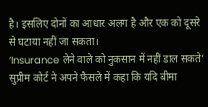है। इसलिए दोनों का आधार अलग है और एक को दूसरे से घटाया नहीं जा सकता।
‘Insurance लेने वाले को नुकसान में नहीं डाल सकते’
सुप्रीम कोर्ट ने अपने फैसले में कहा कि यदि बीमा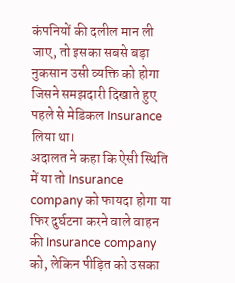कंपनियों की दलील मान ली जाए, तो इसका सबसे बड़ा नुकसान उसी व्यक्ति को होगा जिसने समझदारी दिखाते हुए पहले से मेडिकल Insurance लिया था।
अदालत ने कहा कि ऐसी स्थिति में या तो Insurance company को फायदा होगा या फिर दुर्घटना करने वाले वाहन की Insurance company को, लेकिन पीड़ित को उसका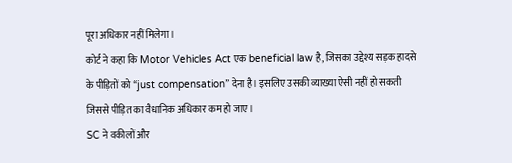पूरा अधिकार नहीं मिलेगा।
कोर्ट ने कहा कि Motor Vehicles Act एक beneficial law है, जिसका उद्देश्य सड़क हादसे के पीड़ितों को “just compensation” देना है। इसलिए उसकी व्याख्या ऐसी नहीं हो सकती जिससे पीड़ित का वैधानिक अधिकार कम हो जाए।
SC ने वकीलों और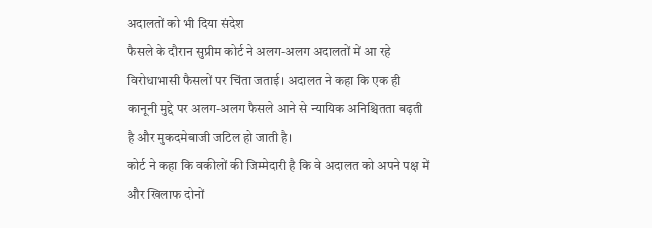अदालतों को भी दिया संदेश
फैसले के दौरान सुप्रीम कोर्ट ने अलग-अलग अदालतों में आ रहे विरोधाभासी फैसलों पर चिंता जताई। अदालत ने कहा कि एक ही कानूनी मुद्दे पर अलग-अलग फैसले आने से न्यायिक अनिश्चितता बढ़ती है और मुकदमेबाजी जटिल हो जाती है।
कोर्ट ने कहा कि वकीलों की जिम्मेदारी है कि वे अदालत को अपने पक्ष में और खिलाफ दोनों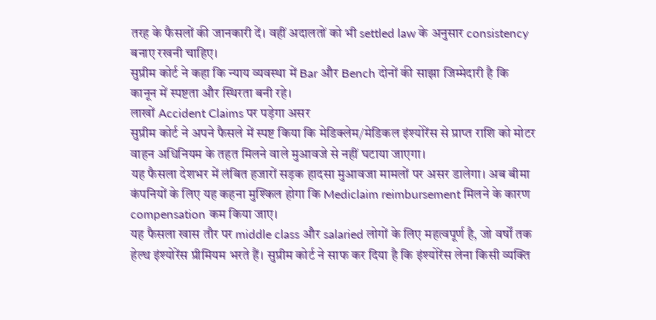तरह के फैसलों की जानकारी दें। वहीं अदालतों को भी settled law के अनुसार consistency बनाए रखनी चाहिए।
सुप्रीम कोर्ट ने कहा कि न्याय व्यवस्था में Bar और Bench दोनों की साझा जिम्मेदारी है कि कानून में स्पष्टता और स्थिरता बनी रहे।
लाखों Accident Claims पर पड़ेगा असर
सुप्रीम कोर्ट ने अपने फैसले में स्पष्ट किया कि मेडिक्लेम/मेडिकल इंश्योरेंस से प्राप्त राशि को मोटर वाहन अधिनियम के तहत मिलने वाले मुआवजे से नहीं घटाया जाएगा।
यह फैसला देशभर में लंबित हजारों सड़क हादसा मुआवजा मामलों पर असर डालेगा। अब बीमा कंपनियों के लिए यह कहना मुश्किल होगा कि Mediclaim reimbursement मिलने के कारण compensation कम किया जाए।
यह फैसला खास तौर पर middle class और salaried लोगों के लिए महत्वपूर्ण है, जो वर्षों तक हेल्थ इंश्योरेंस प्रीमियम भरते हैं। सुप्रीम कोर्ट ने साफ कर दिया है कि इंश्योरेंस लेना किसी व्यक्ति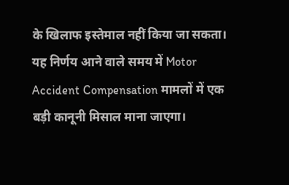के खिलाफ इस्तेमाल नहीं किया जा सकता।
यह निर्णय आने वाले समय में Motor Accident Compensation मामलों में एक बड़ी कानूनी मिसाल माना जाएगा।